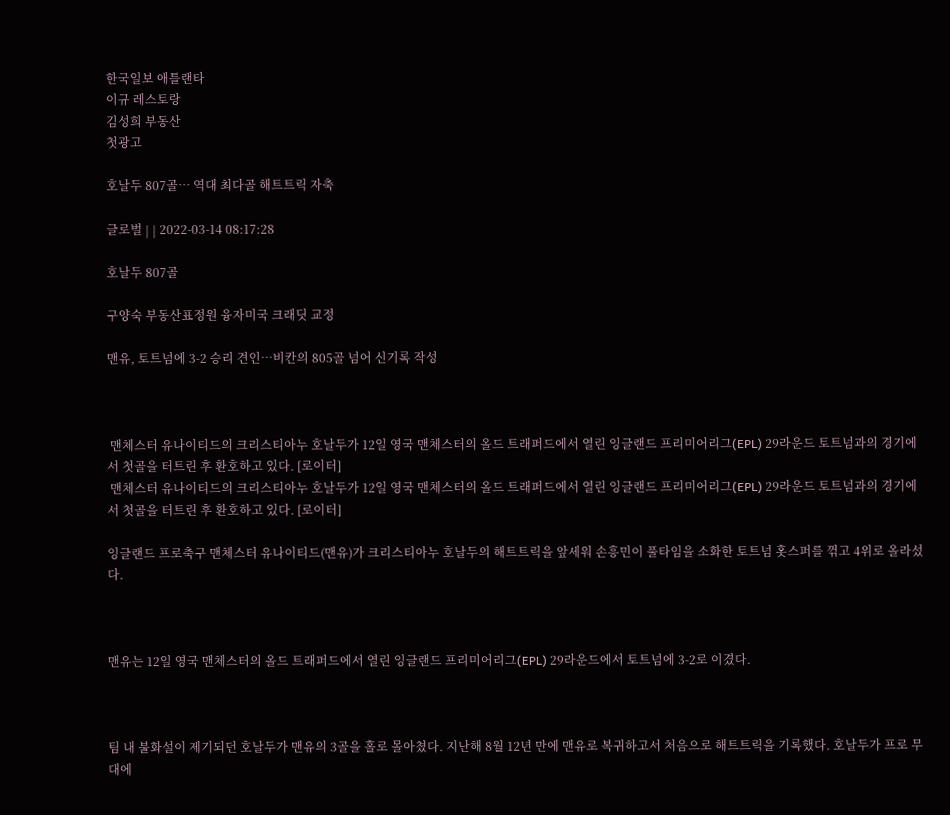한국일보 애틀랜타
이규 레스토랑
김성희 부동산
첫광고

호날두 807골… 역대 최다골 해트트릭 자축

글로벌 | | 2022-03-14 08:17:28

호날두 807골

구양숙 부동산표정원 융자미국 크래딧 교정

맨유, 토트넘에 3-2 승리 견인…비칸의 805골 넘어 신기록 작성



 맨체스터 유나이티드의 크리스티아누 호날두가 12일 영국 맨체스터의 올드 트래퍼드에서 열린 잉글랜드 프리미어리그(EPL) 29라운드 토트넘과의 경기에서 첫골을 터트린 후 환호하고 있다. [로이터]
 맨체스터 유나이티드의 크리스티아누 호날두가 12일 영국 맨체스터의 올드 트래퍼드에서 열린 잉글랜드 프리미어리그(EPL) 29라운드 토트넘과의 경기에서 첫골을 터트린 후 환호하고 있다. [로이터]

잉글랜드 프로축구 맨체스터 유나이티드(맨유)가 크리스티아누 호날두의 해트트릭을 앞세워 손흥민이 풀타임을 소화한 토트넘 홋스퍼를 꺾고 4위로 올라섰다.



맨유는 12일 영국 맨체스터의 올드 트래퍼드에서 열린 잉글랜드 프리미어리그(EPL) 29라운드에서 토트넘에 3-2로 이겼다.



팀 내 불화설이 제기되던 호날두가 맨유의 3골을 홀로 몰아쳤다. 지난해 8월 12년 만에 맨유로 복귀하고서 처음으로 해트트릭을 기록했다. 호날두가 프로 무대에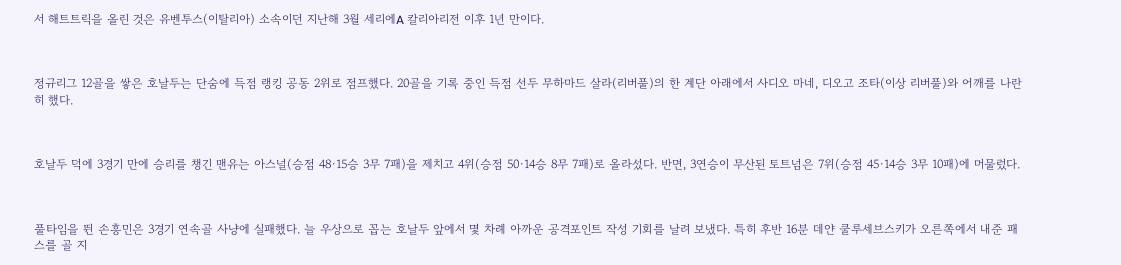서 해트트릭을 올린 것은 유벤투스(이탈리아) 소속이던 지난해 3월 세리에A 칼리아리전 이후 1년 만이다.



정규리그 12골을 쌓은 호날두는 단숨에 득점 랭킹 공동 2위로 점프했다. 20골을 기록 중인 득점 선두 무하마드 살라(리버풀)의 한 계단 아래에서 사디오 마네, 디오고 조타(이상 리버풀)와 어깨를 나란히 했다.



호날두 덕에 3경기 만에 승리를 챙긴 맨유는 아스널(승점 48·15승 3무 7패)을 제치고 4위(승점 50·14승 8무 7패)로 올라섰다. 반면, 3연승이 무산된 토트넘은 7위(승점 45·14승 3무 10패)에 머물렀다.



풀타임을 뛴 손흥민은 3경기 연속골 사냥에 실패했다. 늘 우상으로 꼽는 호날두 앞에서 몇 차례 아까운 공격포인트 작성 기회를 날려 보냈다. 특히 후반 16분 데얀 쿨루세브스키가 오른쪽에서 내준 패스를 골 지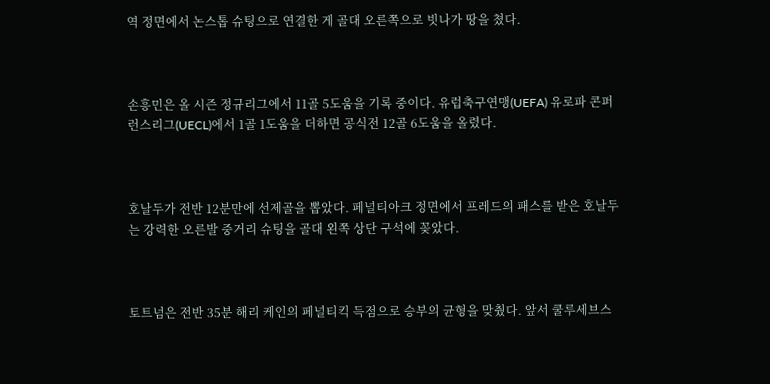역 정면에서 논스톱 슈팅으로 연결한 게 골대 오른쪽으로 빗나가 땅을 쳤다.



손흥민은 올 시즌 정규리그에서 11골 5도움을 기록 중이다. 유럽축구연맹(UEFA) 유로파 콘퍼런스리그(UECL)에서 1골 1도움을 더하면 공식전 12골 6도움을 올렸다.



호날두가 전반 12분만에 선제골을 뽑았다. 페널티아크 정면에서 프레드의 패스를 받은 호날두는 강력한 오른발 중거리 슈팅을 골대 왼쪽 상단 구석에 꽂았다.



토트넘은 전반 35분 해리 케인의 페널티킥 득점으로 승부의 균형을 맞췄다. 앞서 쿨루세브스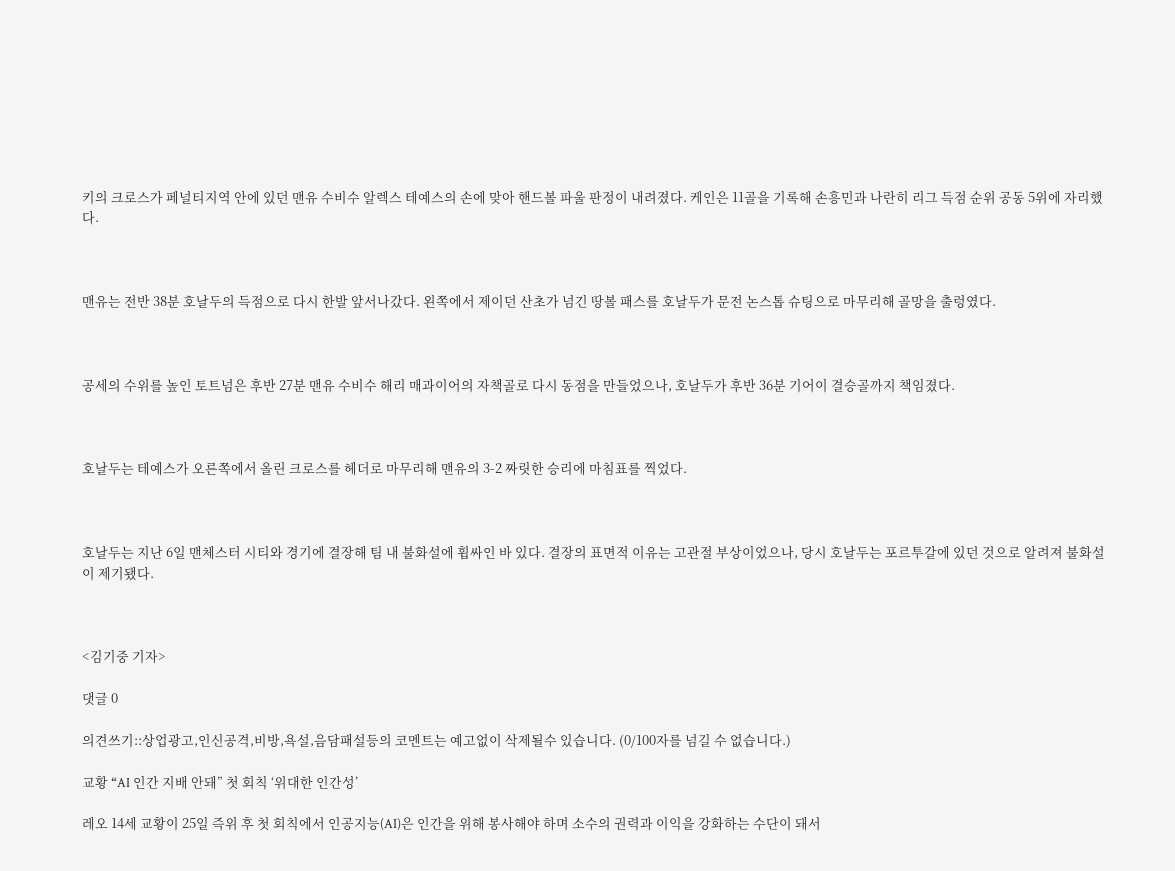키의 크로스가 페널티지역 안에 있던 맨유 수비수 알렉스 테예스의 손에 맞아 핸드볼 파울 판정이 내려졌다. 케인은 11골을 기록해 손흥민과 나란히 리그 득점 순위 공동 5위에 자리했다.



맨유는 전반 38분 호날두의 득점으로 다시 한발 앞서나갔다. 왼쪽에서 제이던 산초가 넘긴 땅볼 패스를 호날두가 문전 논스톱 슈팅으로 마무리해 골망을 출렁였다.



공세의 수위를 높인 토트넘은 후반 27분 맨유 수비수 해리 매과이어의 자책골로 다시 동점을 만들었으나, 호날두가 후반 36분 기어이 결승골까지 책임졌다.



호날두는 테예스가 오른쪽에서 올린 크로스를 헤더로 마무리해 맨유의 3-2 짜릿한 승리에 마침표를 찍었다.



호날두는 지난 6일 맨체스터 시티와 경기에 결장해 팀 내 불화설에 휩싸인 바 있다. 결장의 표면적 이유는 고관절 부상이었으나, 당시 호날두는 포르투갈에 있던 것으로 알려져 불화설이 제기됐다.



<김기중 기자>

댓글 0

의견쓰기::상업광고,인신공격,비방,욕설,음담패설등의 코멘트는 예고없이 삭제될수 있습니다. (0/100자를 넘길 수 없습니다.)

교황 “AI 인간 지배 안돼” 첫 회칙 ‘위대한 인간성’

레오 14세 교황이 25일 즉위 후 첫 회칙에서 인공지능(AI)은 인간을 위해 봉사해야 하며 소수의 권력과 이익을 강화하는 수단이 돼서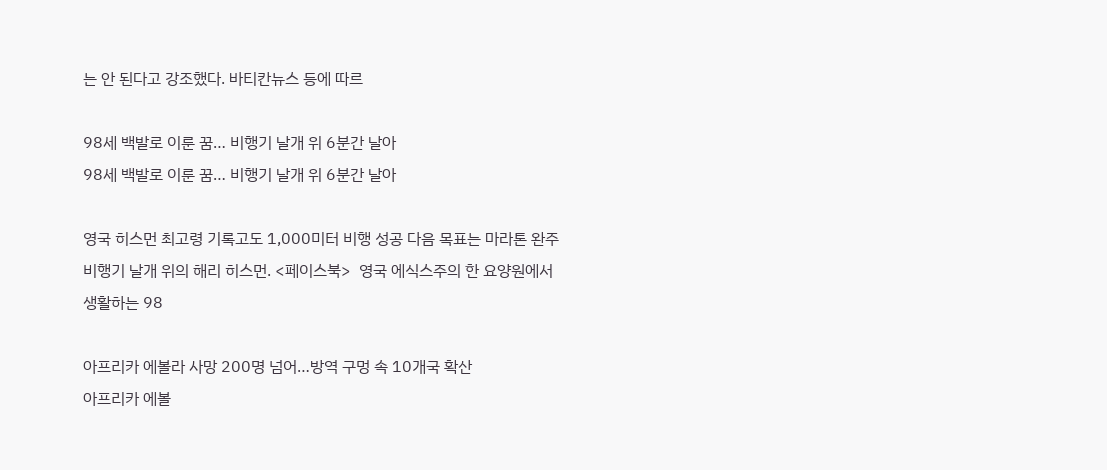는 안 된다고 강조했다. 바티칸뉴스 등에 따르

98세 백발로 이룬 꿈… 비행기 날개 위 6분간 날아
98세 백발로 이룬 꿈… 비행기 날개 위 6분간 날아

영국 히스먼 최고령 기록고도 1,000미터 비행 성공 다음 목표는 마라톤 완주 비행기 날개 위의 해리 히스먼. <페이스북>  영국 에식스주의 한 요양원에서 생활하는 98

아프리카 에볼라 사망 200명 넘어…방역 구멍 속 10개국 확산
아프리카 에볼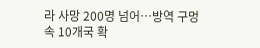라 사망 200명 넘어…방역 구멍 속 10개국 확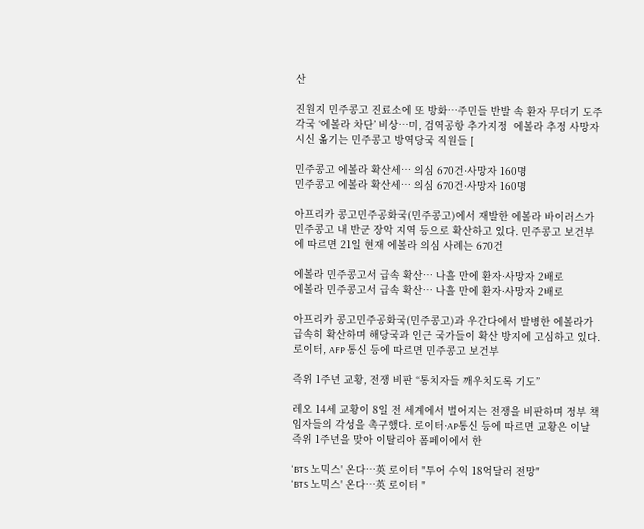산

진원지 민주콩고 진료소에 또 방화…주민들 반발 속 환자 무더기 도주 각국 ‘에볼라 차단’ 비상…미, 검역공항 추가지정  에볼라 추정 사망자 시신 옮기는 민주콩고 방역당국 직원들 [

민주콩고 에볼라 확산세… 의심 670건·사망자 160명
민주콩고 에볼라 확산세… 의심 670건·사망자 160명

아프리카 콩고민주공화국(민주콩고)에서 재발한 에볼라 바이러스가 민주콩고 내 반군 장악 지역 등으로 확산하고 있다. 민주콩고 보건부에 따르면 21일 현재 에볼라 의심 사례는 670건

에볼라 민주콩고서 급속 확산… 나흘 만에 환자·사망자 2배로
에볼라 민주콩고서 급속 확산… 나흘 만에 환자·사망자 2배로

아프리카 콩고민주공화국(민주콩고)과 우간다에서 발병한 에볼라가 급속히 확산하며 해당국과 인근 국가들이 확산 방지에 고심하고 있다. 로이터, AFP 통신 등에 따르면 민주콩고 보건부

즉위 1주년 교황, 전쟁 비판 “통치자들 깨우치도록 기도”

레오 14세 교황이 8일 전 세계에서 벌어지는 전쟁을 비판하며 정부 책임자들의 각성을 촉구했다. 로이터·AP통신 등에 따르면 교황은 이날 즉위 1주년을 맞아 이탈리아 폼페이에서 한

'BTS 노믹스' 온다…英 로이터 "투어 수익 18억달러 전망"
'BTS 노믹스' 온다…英 로이터 "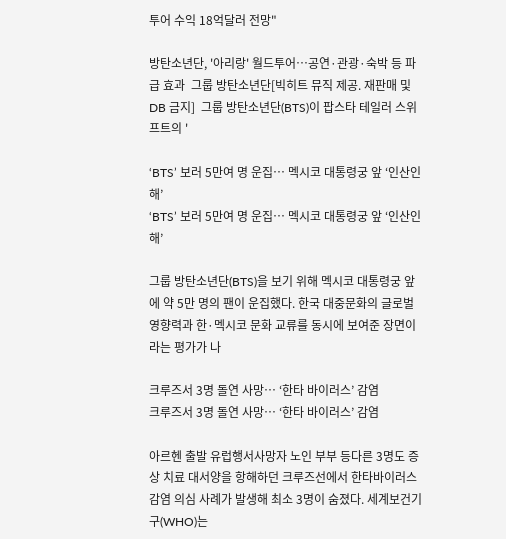투어 수익 18억달러 전망"

방탄소년단, '아리랑' 월드투어…공연·관광·숙박 등 파급 효과  그룹 방탄소년단[빅히트 뮤직 제공. 재판매 및 DB 금지]  그룹 방탄소년단(BTS)이 팝스타 테일러 스위프트의 '

‘BTS’ 보러 5만여 명 운집… 멕시코 대통령궁 앞 ‘인산인해’
‘BTS’ 보러 5만여 명 운집… 멕시코 대통령궁 앞 ‘인산인해’

그룹 방탄소년단(BTS)을 보기 위해 멕시코 대통령궁 앞에 약 5만 명의 팬이 운집했다. 한국 대중문화의 글로벌 영향력과 한·멕시코 문화 교류를 동시에 보여준 장면이라는 평가가 나

크루즈서 3명 돌연 사망… ‘한타 바이러스’ 감염
크루즈서 3명 돌연 사망… ‘한타 바이러스’ 감염

아르헨 출발 유럽행서사망자 노인 부부 등다른 3명도 증상 치료 대서양을 항해하던 크루즈선에서 한타바이러스 감염 의심 사례가 발생해 최소 3명이 숨졌다. 세계보건기구(WHO)는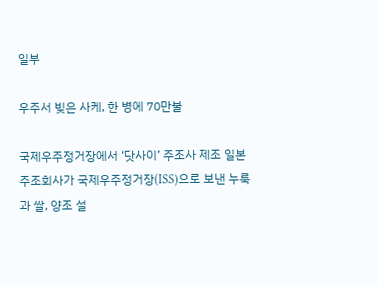일부

우주서 빚은 사케, 한 병에 70만불

국제우주정거장에서 ‘닷사이’ 주조사 제조 일본 주조회사가 국제우주정거장(ISS)으로 보낸 누룩과 쌀, 양조 설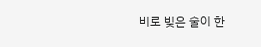비로 빚은 술이 한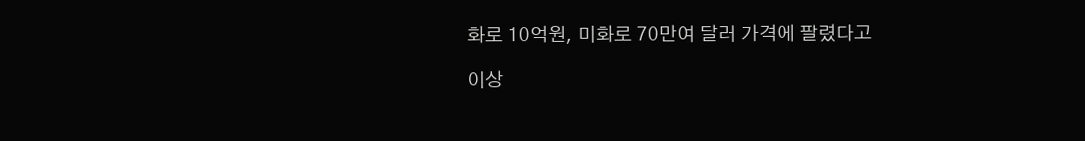화로 10억원, 미화로 70만여 달러 가격에 팔렸다고

이상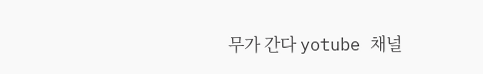무가 간다 yotube 채널